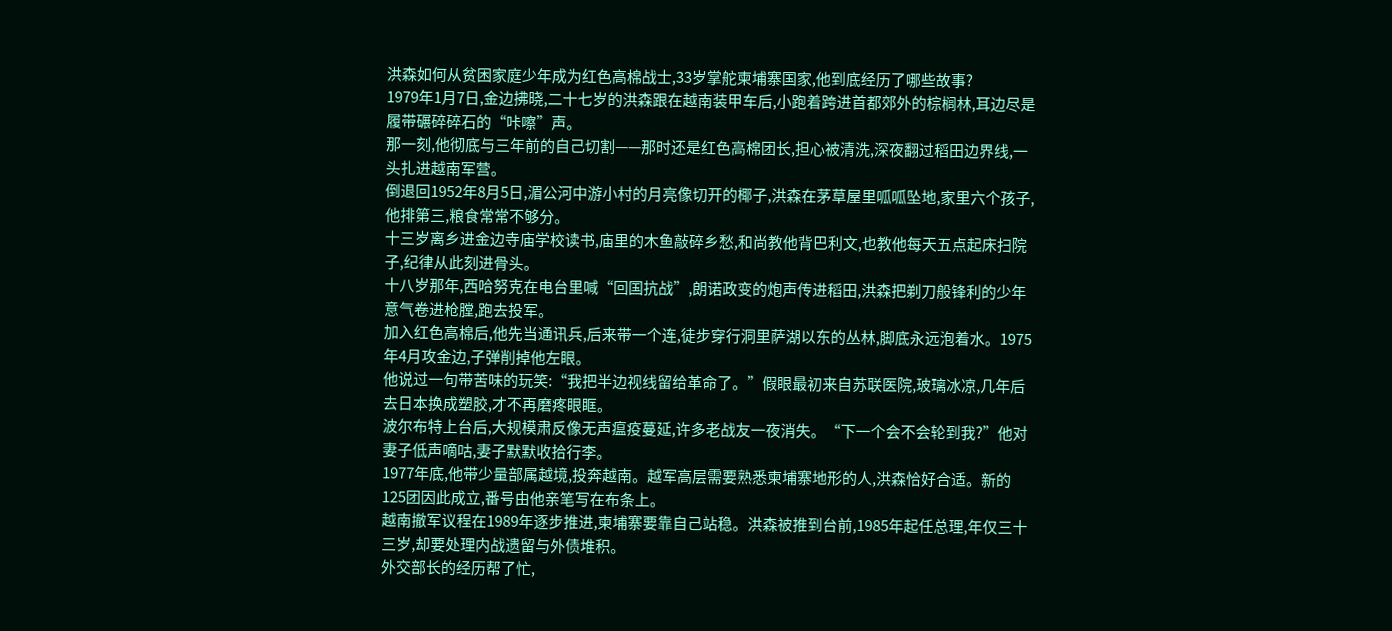洪森如何从贫困家庭少年成为红色高棉战士,33岁掌舵柬埔寨国家,他到底经历了哪些故事?
1979年1月7日,金边拂晓,二十七岁的洪森跟在越南装甲车后,小跑着跨进首都郊外的棕榈林,耳边尽是履带碾碎碎石的“咔嚓”声。
那一刻,他彻底与三年前的自己切割——那时还是红色高棉团长,担心被清洗,深夜翻过稻田边界线,一头扎进越南军营。
倒退回1952年8月5日,湄公河中游小村的月亮像切开的椰子,洪森在茅草屋里呱呱坠地,家里六个孩子,他排第三,粮食常常不够分。
十三岁离乡进金边寺庙学校读书,庙里的木鱼敲碎乡愁,和尚教他背巴利文,也教他每天五点起床扫院子,纪律从此刻进骨头。
十八岁那年,西哈努克在电台里喊“回国抗战”,朗诺政变的炮声传进稻田,洪森把剃刀般锋利的少年意气卷进枪膛,跑去投军。
加入红色高棉后,他先当通讯兵,后来带一个连,徒步穿行洞里萨湖以东的丛林,脚底永远泡着水。1975年4月攻金边,子弹削掉他左眼。
他说过一句带苦味的玩笑:“我把半边视线留给革命了。”假眼最初来自苏联医院,玻璃冰凉,几年后去日本换成塑胶,才不再磨疼眼眶。
波尔布特上台后,大规模肃反像无声瘟疫蔓延,许多老战友一夜消失。“下一个会不会轮到我?”他对妻子低声嘀咕,妻子默默收拾行李。
1977年底,他带少量部属越境,投奔越南。越军高层需要熟悉柬埔寨地形的人,洪森恰好合适。新的125团因此成立,番号由他亲笔写在布条上。
越南撤军议程在1989年逐步推进,柬埔寨要靠自己站稳。洪森被推到台前,1985年起任总理,年仅三十三岁,却要处理内战遗留与外债堆积。
外交部长的经历帮了忙,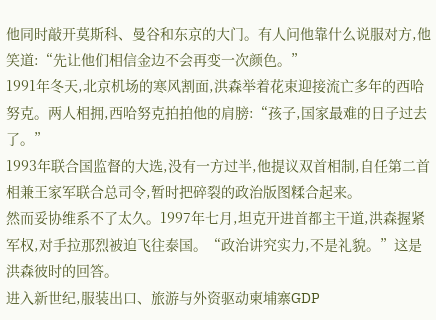他同时敲开莫斯科、曼谷和东京的大门。有人问他靠什么说服对方,他笑道:“先让他们相信金边不会再变一次颜色。”
1991年冬天,北京机场的寒风割面,洪森举着花束迎接流亡多年的西哈努克。两人相拥,西哈努克拍拍他的肩膀:“孩子,国家最难的日子过去了。”
1993年联合国监督的大选,没有一方过半,他提议双首相制,自任第二首相兼王家军联合总司令,暂时把碎裂的政治版图糅合起来。
然而妥协维系不了太久。1997年七月,坦克开进首都主干道,洪森握紧军权,对手拉那烈被迫飞往泰国。“政治讲究实力,不是礼貌。”这是洪森彼时的回答。
进入新世纪,服装出口、旅游与外资驱动柬埔寨GDP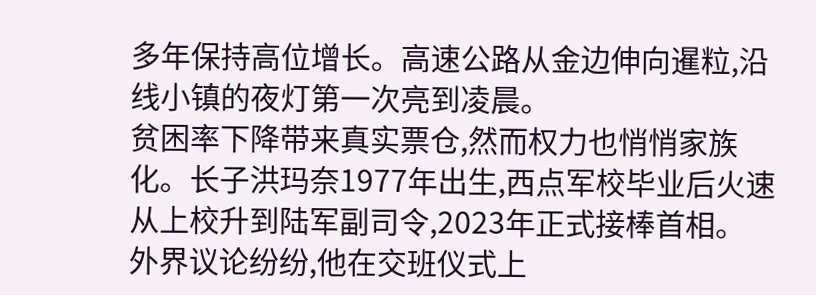多年保持高位增长。高速公路从金边伸向暹粒,沿线小镇的夜灯第一次亮到凌晨。
贫困率下降带来真实票仓,然而权力也悄悄家族化。长子洪玛奈1977年出生,西点军校毕业后火速从上校升到陆军副司令,2023年正式接棒首相。
外界议论纷纷,他在交班仪式上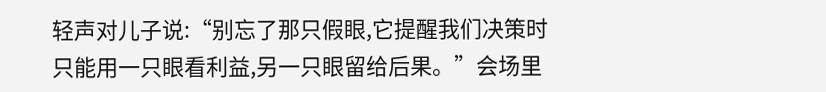轻声对儿子说:“别忘了那只假眼,它提醒我们决策时只能用一只眼看利益,另一只眼留给后果。”会场里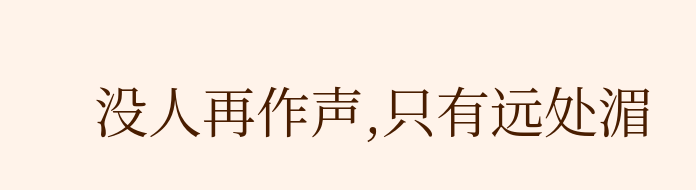没人再作声,只有远处湄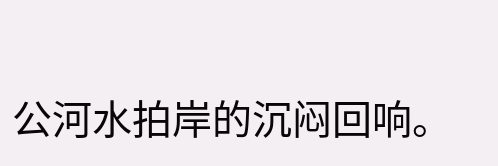公河水拍岸的沉闷回响。